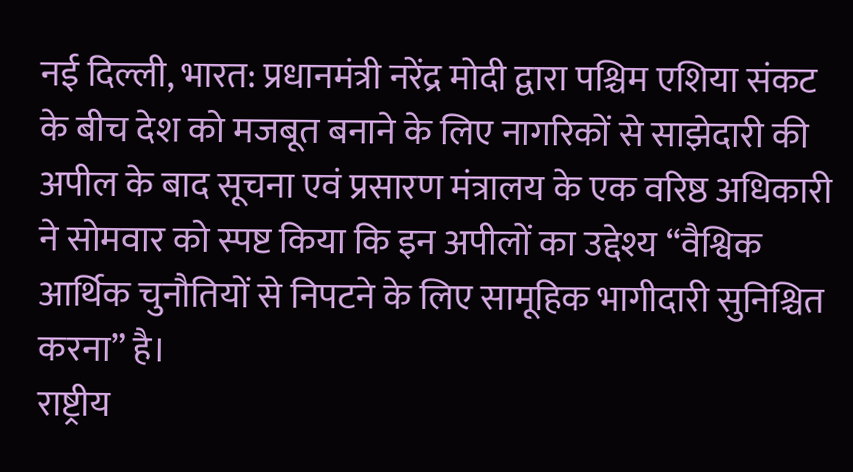नई दिल्ली, भारत: प्रधानमंत्री नरेंद्र मोदी द्वारा पश्चिम एशिया संकट के बीच देश को मजबूत बनाने के लिए नागरिकों से साझेदारी की अपील के बाद सूचना एवं प्रसारण मंत्रालय के एक वरिष्ठ अधिकारी ने सोमवार को स्पष्ट किया कि इन अपीलों का उद्देश्य “वैश्विक आर्थिक चुनौतियों से निपटने के लिए सामूहिक भागीदारी सुनिश्चित करना” है।
राष्ट्रीय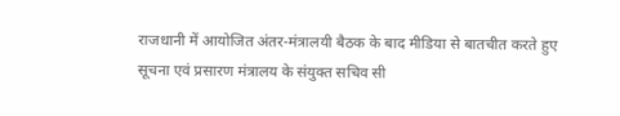राजधानी में आयोजित अंतर-मंत्रालयी बैठक के बाद मीडिया से बातचीत करते हुए सूचना एवं प्रसारण मंत्रालय के संयुक्त सचिव सी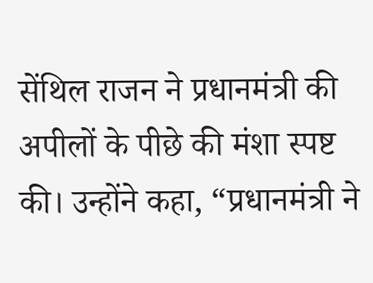सेंथिल राजन ने प्रधानमंत्री की अपीलों के पीछे की मंशा स्पष्ट की। उन्होंने कहा, “प्रधानमंत्री ने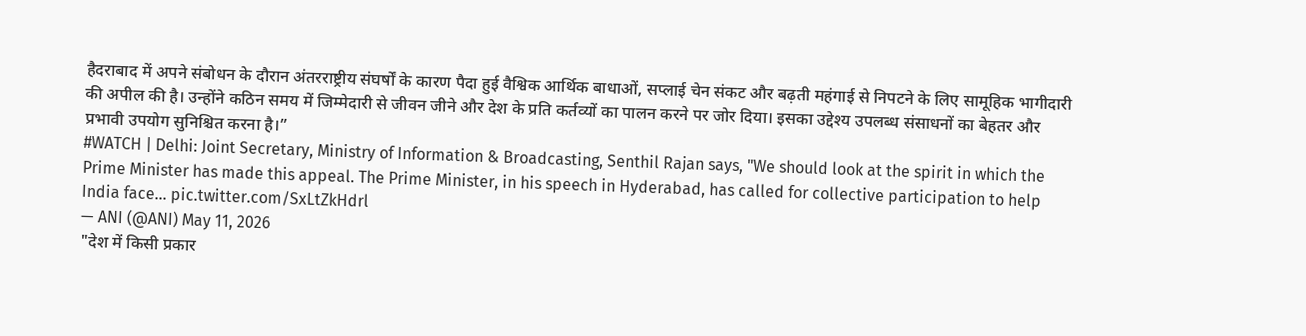हैदराबाद में अपने संबोधन के दौरान अंतरराष्ट्रीय संघर्षों के कारण पैदा हुई वैश्विक आर्थिक बाधाओं, सप्लाई चेन संकट और बढ़ती महंगाई से निपटने के लिए सामूहिक भागीदारी की अपील की है। उन्होंने कठिन समय में जिम्मेदारी से जीवन जीने और देश के प्रति कर्तव्यों का पालन करने पर जोर दिया। इसका उद्देश्य उपलब्ध संसाधनों का बेहतर और प्रभावी उपयोग सुनिश्चित करना है।”
#WATCH | Delhi: Joint Secretary, Ministry of Information & Broadcasting, Senthil Rajan says, "We should look at the spirit in which the Prime Minister has made this appeal. The Prime Minister, in his speech in Hyderabad, has called for collective participation to help India face… pic.twitter.com/SxLtZkHdrl
— ANI (@ANI) May 11, 2026
"देश में किसी प्रकार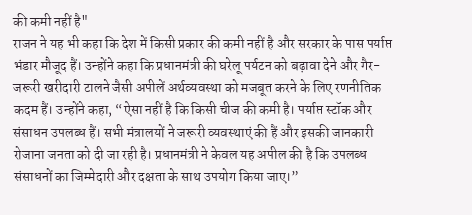की कमी नहीं है"
राजन ने यह भी कहा कि देश में किसी प्रकार की कमी नहीं है और सरकार के पास पर्याप्त भंडार मौजूद हैं। उन्होंने कहा कि प्रधानमंत्री की घरेलू पर्यटन को बढ़ावा देने और गैर-जरूरी खरीदारी टालने जैसी अपीलें अर्थव्यवस्था को मजबूत करने के लिए रणनीतिक कदम हैं। उन्होंने कहा, “ऐसा नहीं है कि किसी चीज की कमी है। पर्याप्त स्टॉक और संसाधन उपलब्ध हैं। सभी मंत्रालयों ने जरूरी व्यवस्थाएं की हैं और इसकी जानकारी रोजाना जनता को दी जा रही है। प्रधानमंत्री ने केवल यह अपील की है कि उपलब्ध संसाधनों का जिम्मेदारी और दक्षता के साथ उपयोग किया जाए।”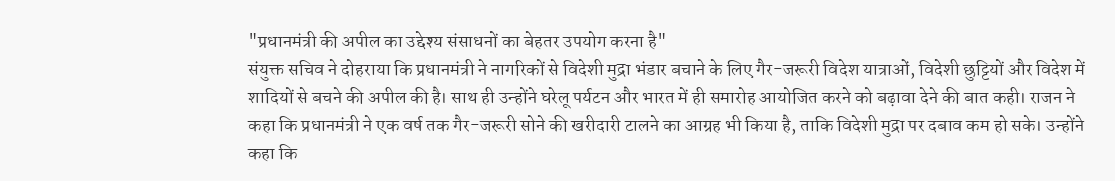"प्रधानमंत्री की अपील का उद्देश्य संसाधनों का बेहतर उपयोग करना है"
संयुक्त सचिव ने दोहराया कि प्रधानमंत्री ने नागरिकों से विदेशी मुद्रा भंडार बचाने के लिए गैर-जरूरी विदेश यात्राओं, विदेशी छुट्टियों और विदेश में शादियों से बचने की अपील की है। साथ ही उन्होंने घरेलू पर्यटन और भारत में ही समारोह आयोजित करने को बढ़ावा देने की बात कही। राजन ने कहा कि प्रधानमंत्री ने एक वर्ष तक गैर-जरूरी सोने की खरीदारी टालने का आग्रह भी किया है, ताकि विदेशी मुद्रा पर दबाव कम हो सके। उन्होंने कहा कि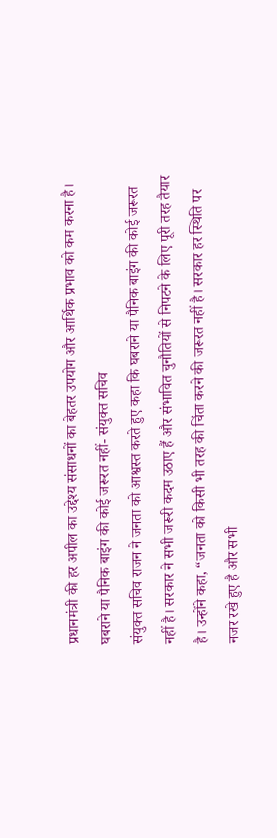प्रधानमंत्री की हर अपील का उद्देश्य संसाधनों का बेहतर उपयोग और आर्थिक प्रभाव को कम करना है।
घबराने या पैनिक बाइंग की कोई जरूरत नहीं- संयुक्त सचिव
संयुक्त सचिव राजन ने जनता को आश्वस्त करते हुए कहा कि घबराने या पैनिक बाइंग की कोई जरूरत नहीं है। सरकार ने सभी जरूरी कदम उठाए हैं और संभावित चुनौतियों से निपटने के लिए पूरी तरह तैयार है। उन्होंने कहा, “जनता को किसी भी तरह की चिंता करने की जरूरत नहीं है। सरकार हर स्थिति पर नजर रखे हुए है और सभी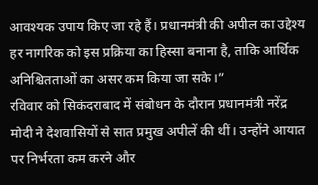आवश्यक उपाय किए जा रहे हैं। प्रधानमंत्री की अपील का उद्देश्य हर नागरिक को इस प्रक्रिया का हिस्सा बनाना है, ताकि आर्थिक अनिश्चितताओं का असर कम किया जा सके।”
रविवार को सिकंदराबाद में संबोधन के दौरान प्रधानमंत्री नरेंद्र मोदी ने देशवासियों से सात प्रमुख अपीलें की थीं। उन्होंने आयात पर निर्भरता कम करने और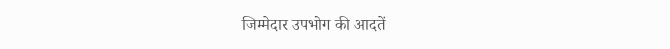जिम्मेदार उपभोग की आदतें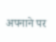अपनाने पर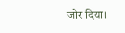जोर दिया।